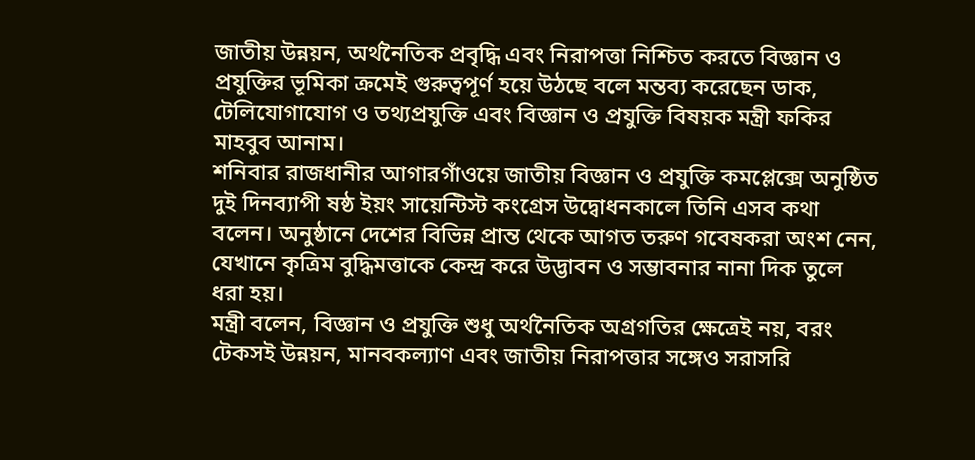জাতীয় উন্নয়ন, অর্থনৈতিক প্রবৃদ্ধি এবং নিরাপত্তা নিশ্চিত করতে বিজ্ঞান ও প্রযুক্তির ভূমিকা ক্রমেই গুরুত্বপূর্ণ হয়ে উঠছে বলে মন্তব্য করেছেন ডাক, টেলিযোগাযোগ ও তথ্যপ্রযুক্তি এবং বিজ্ঞান ও প্রযুক্তি বিষয়ক মন্ত্রী ফকির মাহবুব আনাম।
শনিবার রাজধানীর আগারগাঁওয়ে জাতীয় বিজ্ঞান ও প্রযুক্তি কমপ্লেক্সে অনুষ্ঠিত দুই দিনব্যাপী ষষ্ঠ ইয়ং সায়েন্টিস্ট কংগ্রেস উদ্বোধনকালে তিনি এসব কথা বলেন। অনুষ্ঠানে দেশের বিভিন্ন প্রান্ত থেকে আগত তরুণ গবেষকরা অংশ নেন, যেখানে কৃত্রিম বুদ্ধিমত্তাকে কেন্দ্র করে উদ্ভাবন ও সম্ভাবনার নানা দিক তুলে ধরা হয়।
মন্ত্রী বলেন, বিজ্ঞান ও প্রযুক্তি শুধু অর্থনৈতিক অগ্রগতির ক্ষেত্রেই নয়, বরং টেকসই উন্নয়ন, মানবকল্যাণ এবং জাতীয় নিরাপত্তার সঙ্গেও সরাসরি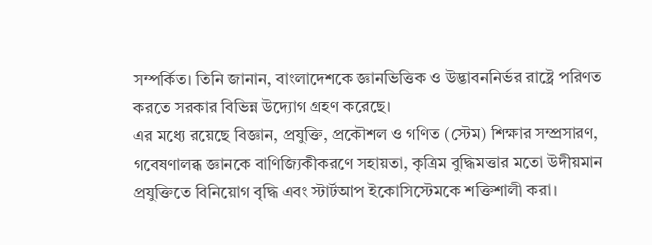সম্পর্কিত। তিনি জানান, বাংলাদেশকে জ্ঞানভিত্তিক ও উদ্ভাবননির্ভর রাষ্ট্রে পরিণত করতে সরকার বিভিন্ন উদ্যোগ গ্রহণ করেছে।
এর মধ্যে রয়েছে বিজ্ঞান, প্রযুক্তি, প্রকৌশল ও গণিত (স্টেম) শিক্ষার সম্প্রসারণ, গবেষণালব্ধ জ্ঞানকে বাণিজ্যিকীকরণে সহায়তা, কৃত্রিম বুদ্ধিমত্তার মতো উদীয়মান প্রযুক্তিতে বিনিয়োগ বৃদ্ধি এবং স্টার্টআপ ইকোসিস্টেমকে শক্তিশালী করা।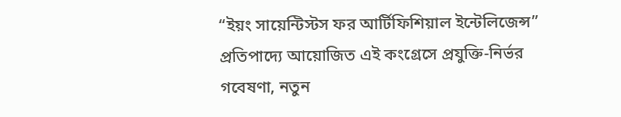“ইয়ং সায়েন্টিস্টস ফর আর্টিফিশিয়াল ইন্টেলিজেন্স” প্রতিপাদ্যে আয়োজিত এই কংগ্রেসে প্রযুক্তি-নির্ভর গবেষণা, নতুন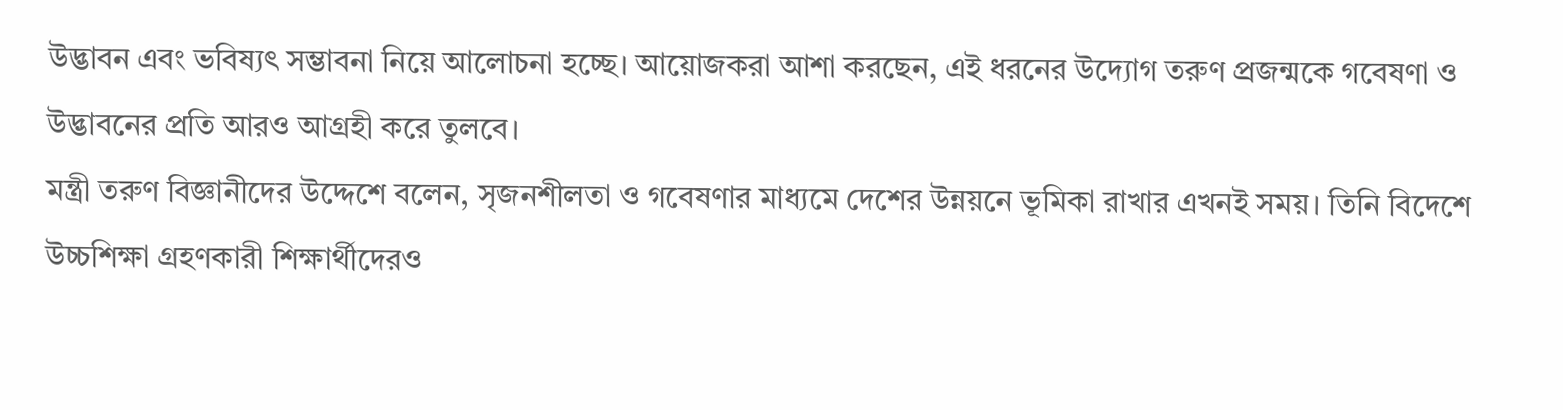উদ্ভাবন এবং ভবিষ্যৎ সম্ভাবনা নিয়ে আলোচনা হচ্ছে। আয়োজকরা আশা করছেন, এই ধরনের উদ্যোগ তরুণ প্রজন্মকে গবেষণা ও উদ্ভাবনের প্রতি আরও আগ্রহী করে তুলবে।
মন্ত্রী তরুণ বিজ্ঞানীদের উদ্দেশে বলেন, সৃজনশীলতা ও গবেষণার মাধ্যমে দেশের উন্নয়নে ভূমিকা রাখার এখনই সময়। তিনি বিদেশে উচ্চশিক্ষা গ্রহণকারী শিক্ষার্থীদেরও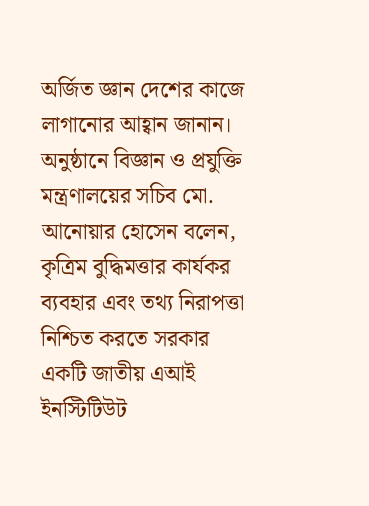অর্জিত জ্ঞান দেশের কাজে লাগানোর আহ্বান জানান।
অনুষ্ঠানে বিজ্ঞান ও প্রযুক্তি মন্ত্রণালয়ের সচিব মো. আনোয়ার হোসেন বলেন, কৃত্রিম বুদ্ধিমত্তার কার্যকর ব্যবহার এবং তথ্য নিরাপত্তা নিশ্চিত করতে সরকার একটি জাতীয় এআই ইনস্টিটিউট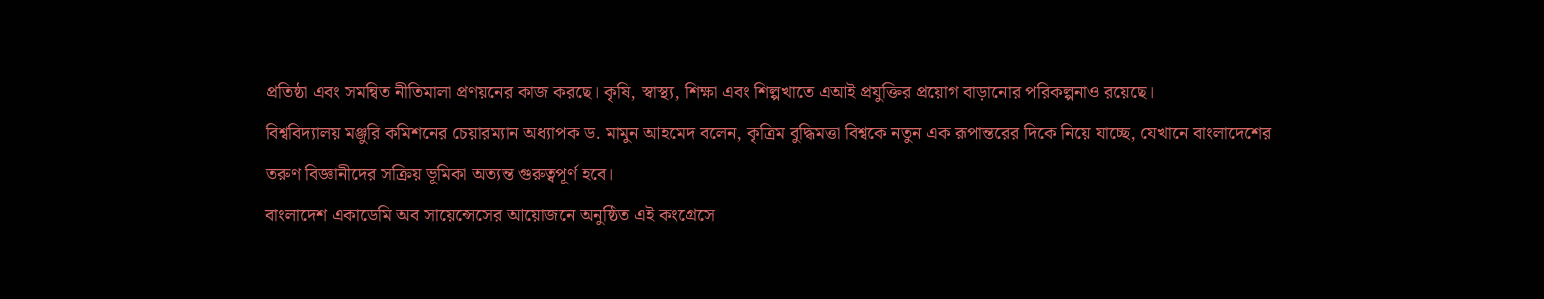প্রতিষ্ঠা এবং সমন্বিত নীতিমালা প্রণয়নের কাজ করছে। কৃষি, স্বাস্থ্য, শিক্ষা এবং শিল্পখাতে এআই প্রযুক্তির প্রয়োগ বাড়ানোর পরিকল্পনাও রয়েছে।
বিশ্ববিদ্যালয় মঞ্জুরি কমিশনের চেয়ারম্যান অধ্যাপক ড. মামুন আহমেদ বলেন, কৃত্রিম বুদ্ধিমত্তা বিশ্বকে নতুন এক রূপান্তরের দিকে নিয়ে যাচ্ছে, যেখানে বাংলাদেশের তরুণ বিজ্ঞানীদের সক্রিয় ভূমিকা অত্যন্ত গুরুত্বপূর্ণ হবে।
বাংলাদেশ একাডেমি অব সায়েন্সেসের আয়োজনে অনুষ্ঠিত এই কংগ্রেসে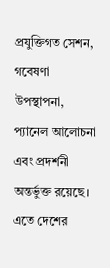প্রযুক্তিগত সেশন, গবেষণা উপস্থাপনা, প্যানেল আলোচনা এবং প্রদর্শনী অন্তর্ভুক্ত রয়েছে। এতে দেশের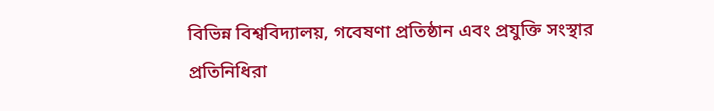বিভিন্ন বিশ্ববিদ্যালয়, গবেষণা প্রতিষ্ঠান এবং প্রযুক্তি সংস্থার প্রতিনিধিরা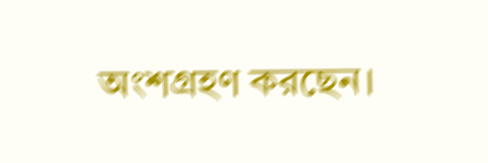অংশগ্রহণ করছেন।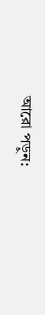আরো পড়ুন: